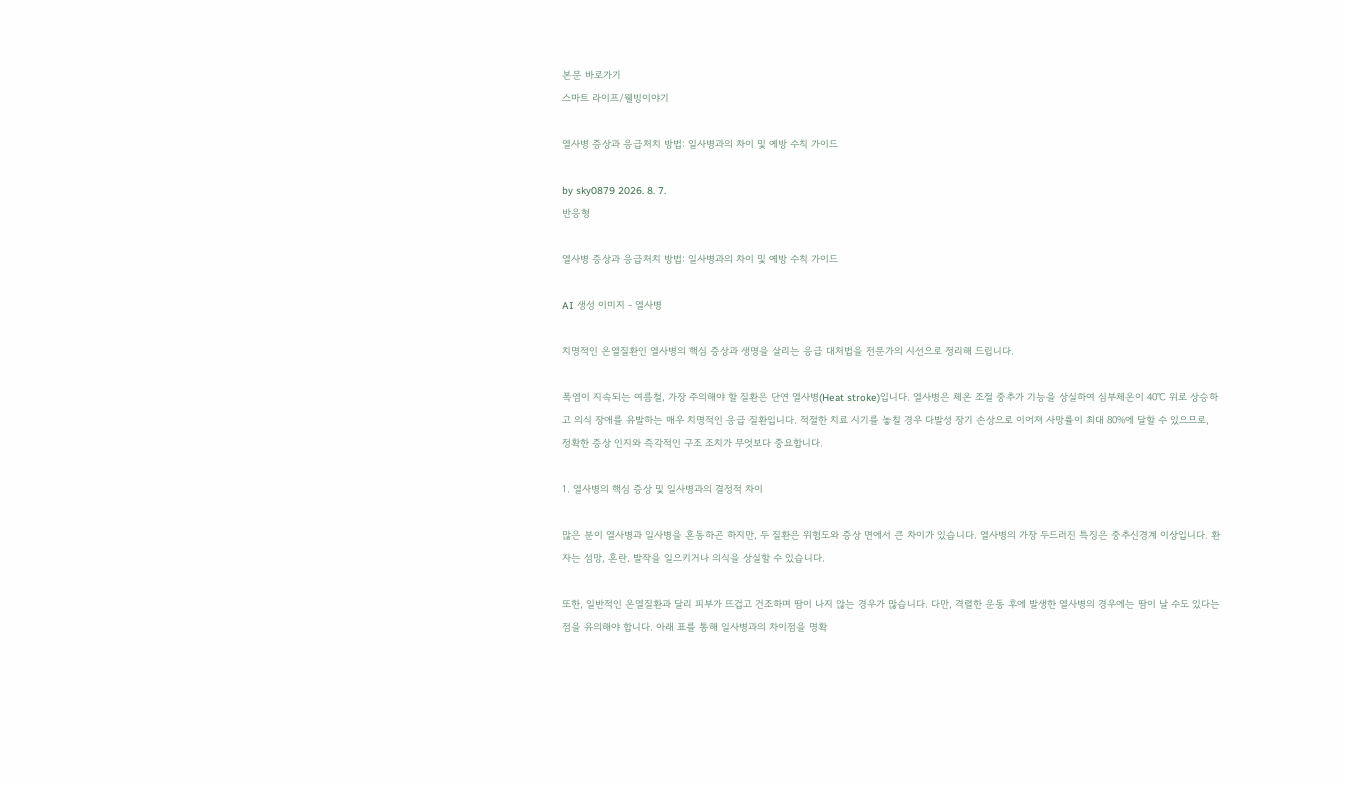본문 바로가기
스마트 라이프/웰빙이야기

열사병 증상과 응급처치 방법: 일사병과의 차이 및 예방 수칙 가이드

by sky0879 2026. 8. 7.
반응형

열사병 증상과 응급처치 방법: 일사병과의 차이 및 예방 수칙 가이드

AI 생성 이미지 - 열사병

치명적인 온열질환인 열사병의 핵심 증상과 생명을 살리는 응급 대처법을 전문가의 시선으로 정리해 드립니다.

폭염이 지속되는 여름철, 가장 주의해야 할 질환은 단연 열사병(Heat stroke)입니다. 열사병은 체온 조절 중추가 기능을 상실하여 심부체온이 40℃ 위로 상승하고 의식 장애를 유발하는 매우 치명적인 응급 질환입니다. 적절한 치료 시기를 놓칠 경우 다발성 장기 손상으로 이어져 사망률이 최대 80%에 달할 수 있으므로, 정확한 증상 인지와 즉각적인 구조 조치가 무엇보다 중요합니다.

1. 열사병의 핵심 증상 및 일사병과의 결정적 차이

많은 분이 열사병과 일사병을 혼동하곤 하지만, 두 질환은 위험도와 증상 면에서 큰 차이가 있습니다. 열사병의 가장 두드러진 특징은 중추신경계 이상입니다. 환자는 섬망, 혼란, 발작을 일으키거나 의식을 상실할 수 있습니다.

또한, 일반적인 온열질환과 달리 피부가 뜨겁고 건조하며 땀이 나지 않는 경우가 많습니다. 다만, 격렬한 운동 후에 발생한 열사병의 경우에는 땀이 날 수도 있다는 점을 유의해야 합니다. 아래 표를 통해 일사병과의 차이점을 명확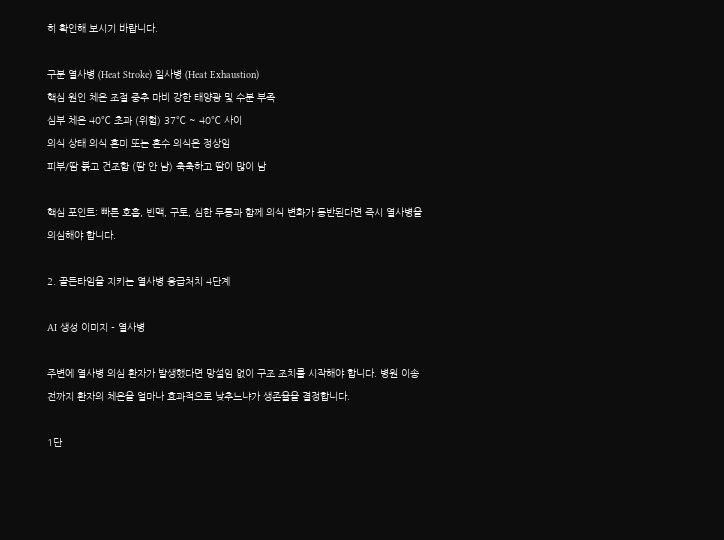히 확인해 보시기 바랍니다.

구분 열사병 (Heat Stroke) 일사병 (Heat Exhaustion)
핵심 원인 체온 조절 중추 마비 강한 태양광 및 수분 부족
심부 체온 40℃ 초과 (위험) 37℃ ~ 40℃ 사이
의식 상태 의식 혼미 또는 혼수 의식은 정상임
피부/땀 붉고 건조함 (땀 안 남) 축축하고 땀이 많이 남

핵심 포인트: 빠른 호흡, 빈맥, 구토, 심한 두통과 함께 의식 변화가 동반된다면 즉시 열사병을 의심해야 합니다.

2. 골든타임을 지키는 열사병 응급처치 4단계

AI 생성 이미지 - 열사병

주변에 열사병 의심 환자가 발생했다면 망설임 없이 구조 조치를 시작해야 합니다. 병원 이송 전까지 환자의 체온을 얼마나 효과적으로 낮추느냐가 생존율을 결정합니다.

1단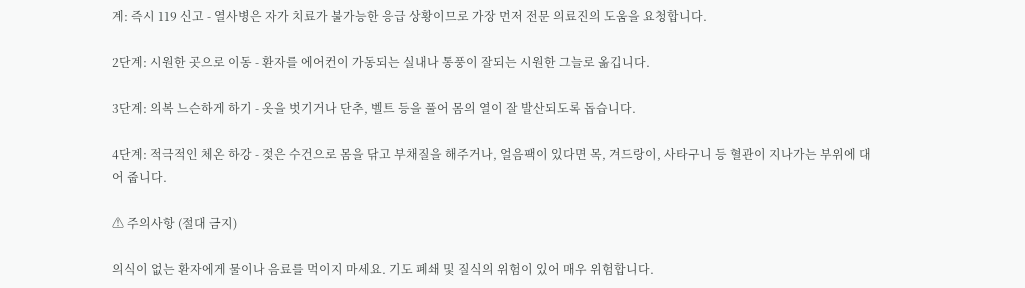계: 즉시 119 신고 - 열사병은 자가 치료가 불가능한 응급 상황이므로 가장 먼저 전문 의료진의 도움을 요청합니다.

2단계: 시원한 곳으로 이동 - 환자를 에어컨이 가동되는 실내나 통풍이 잘되는 시원한 그늘로 옮깁니다.

3단계: 의복 느슨하게 하기 - 옷을 벗기거나 단추, 벨트 등을 풀어 몸의 열이 잘 발산되도록 돕습니다.

4단계: 적극적인 체온 하강 - 젖은 수건으로 몸을 닦고 부채질을 해주거나, 얼음팩이 있다면 목, 겨드랑이, 사타구니 등 혈관이 지나가는 부위에 대어 줍니다.

⚠ 주의사항 (절대 금지)

의식이 없는 환자에게 물이나 음료를 먹이지 마세요. 기도 폐쇄 및 질식의 위험이 있어 매우 위험합니다.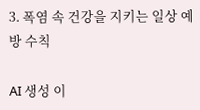3. 폭염 속 건강을 지키는 일상 예방 수칙

AI 생성 이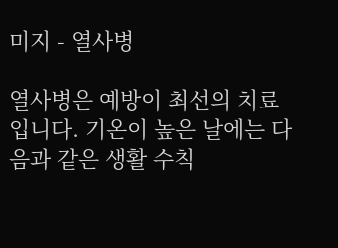미지 - 열사병

열사병은 예방이 최선의 치료입니다. 기온이 높은 날에는 다음과 같은 생활 수칙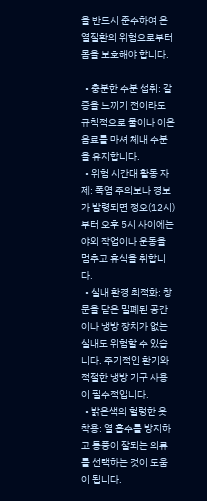을 반드시 준수하여 온열질환의 위험으로부터 몸을 보호해야 합니다.

  • 충분한 수분 섭취: 갈증을 느끼기 전이라도 규칙적으로 물이나 이온음료를 마셔 체내 수분을 유지합니다.
  • 위험 시간대 활동 자제: 폭염 주의보나 경보가 발령되면 정오(12시)부터 오후 5시 사이에는 야외 작업이나 운동을 멈추고 휴식을 취합니다.
  • 실내 환경 최적화: 창문을 닫은 밀폐된 공간이나 냉방 장치가 없는 실내도 위험할 수 있습니다. 주기적인 환기와 적절한 냉방 기구 사용이 필수적입니다.
  • 밝은색의 헐렁한 옷 착용: 열 흡수를 방지하고 통풍이 잘되는 의류를 선택하는 것이 도움이 됩니다.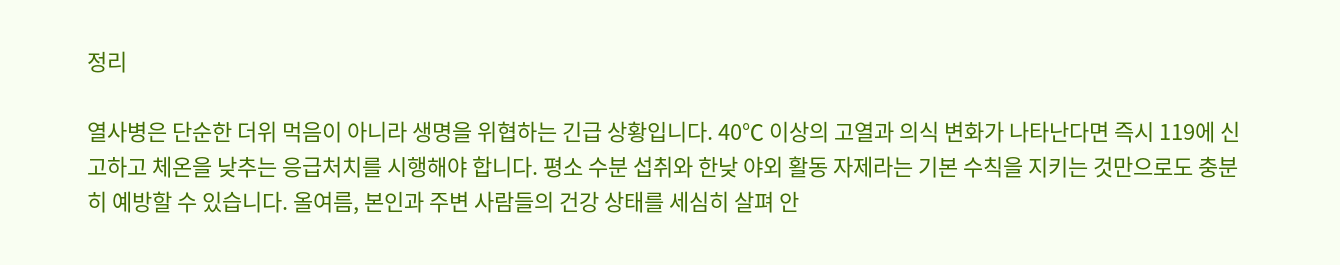정리

열사병은 단순한 더위 먹음이 아니라 생명을 위협하는 긴급 상황입니다. 40℃ 이상의 고열과 의식 변화가 나타난다면 즉시 119에 신고하고 체온을 낮추는 응급처치를 시행해야 합니다. 평소 수분 섭취와 한낮 야외 활동 자제라는 기본 수칙을 지키는 것만으로도 충분히 예방할 수 있습니다. 올여름, 본인과 주변 사람들의 건강 상태를 세심히 살펴 안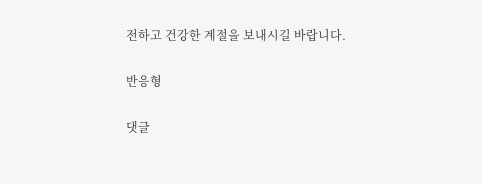전하고 건강한 계절을 보내시길 바랍니다.

반응형

댓글